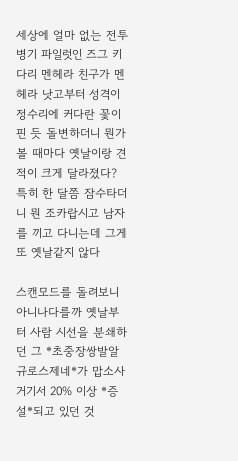세상에 얼마 없는 전투병기 파일럿인 즈그 키다리 멘헤라 친구가 멘헤라 낫고부터 성격이 정수리에 커다란 꽃이 핀 듯 돌변하더니 뭔가 볼 때마다 옛날이랑 견적이 크게 달라졌다? 특히 한 달쯤 잠수타더니 뭔 조카랍시고 남자를 끼고 다니는데 그게 또 옛날같지 않다

스캔모드를 돌려보니 아니나다를까 옛날부터 사람 시선을 분쇄하던 그 *초중장쌍발알규로스제네*가 맙소사 거기서 20% 이상 *증설*되고 있던 것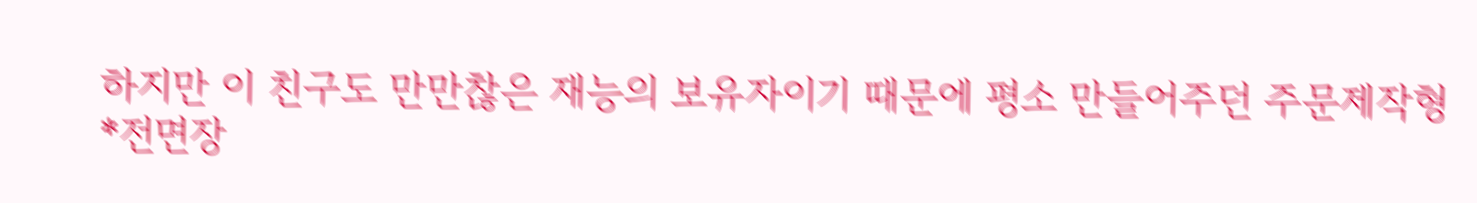하지만 이 친구도 만만찮은 재능의 보유자이기 때문에 평소 만들어주던 주문제작형 *전면장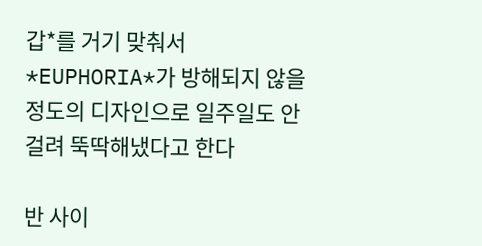갑*를 거기 맞춰서 *EUPHORIA*가 방해되지 않을 정도의 디자인으로 일주일도 안 걸려 뚝딱해냈다고 한다

반 사이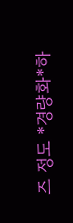즈 정도 *경량화*하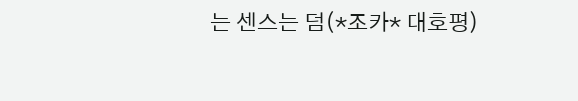는 센스는 덤(*조카* 대호평)